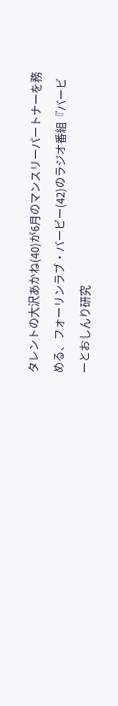タレントの大沢あかね(40)が6月のマンスリーパートナーを務める、フォーリンラブ・バービー(42)のラジオ番組『バービーとおしんり研究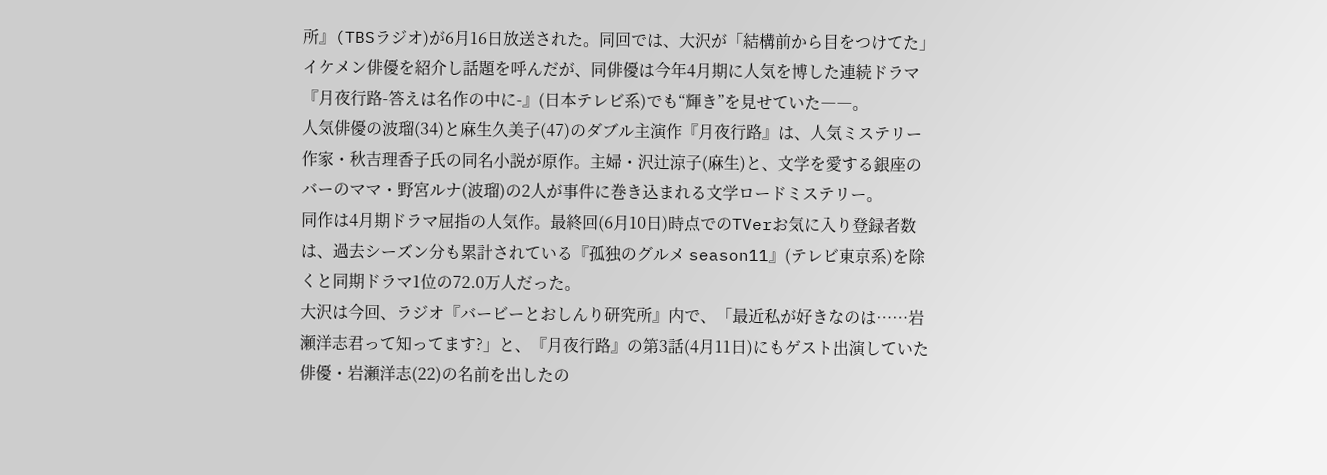所』(TBSラジオ)が6月16日放送された。同回では、大沢が「結構前から目をつけてた」イケメン俳優を紹介し話題を呼んだが、同俳優は今年4月期に人気を博した連続ドラマ『月夜行路-答えは名作の中に-』(日本テレビ系)でも“輝き”を見せていた――。
人気俳優の波瑠(34)と麻生久美子(47)のダブル主演作『月夜行路』は、人気ミステリー作家・秋吉理香子氏の同名小説が原作。主婦・沢辻涼子(麻生)と、文学を愛する銀座のバーのママ・野宮ルナ(波瑠)の2人が事件に巻き込まれる文学ロードミステリー。
同作は4月期ドラマ屈指の人気作。最終回(6月10日)時点でのTVerお気に入り登録者数は、過去シーズン分も累計されている『孤独のグルメ season11』(テレビ東京系)を除くと同期ドラマ1位の72.0万人だった。
大沢は今回、ラジオ『バービーとおしんり研究所』内で、「最近私が好きなのは……岩瀬洋志君って知ってます?」と、『月夜行路』の第3話(4月11日)にもゲスト出演していた俳優・岩瀬洋志(22)の名前を出したの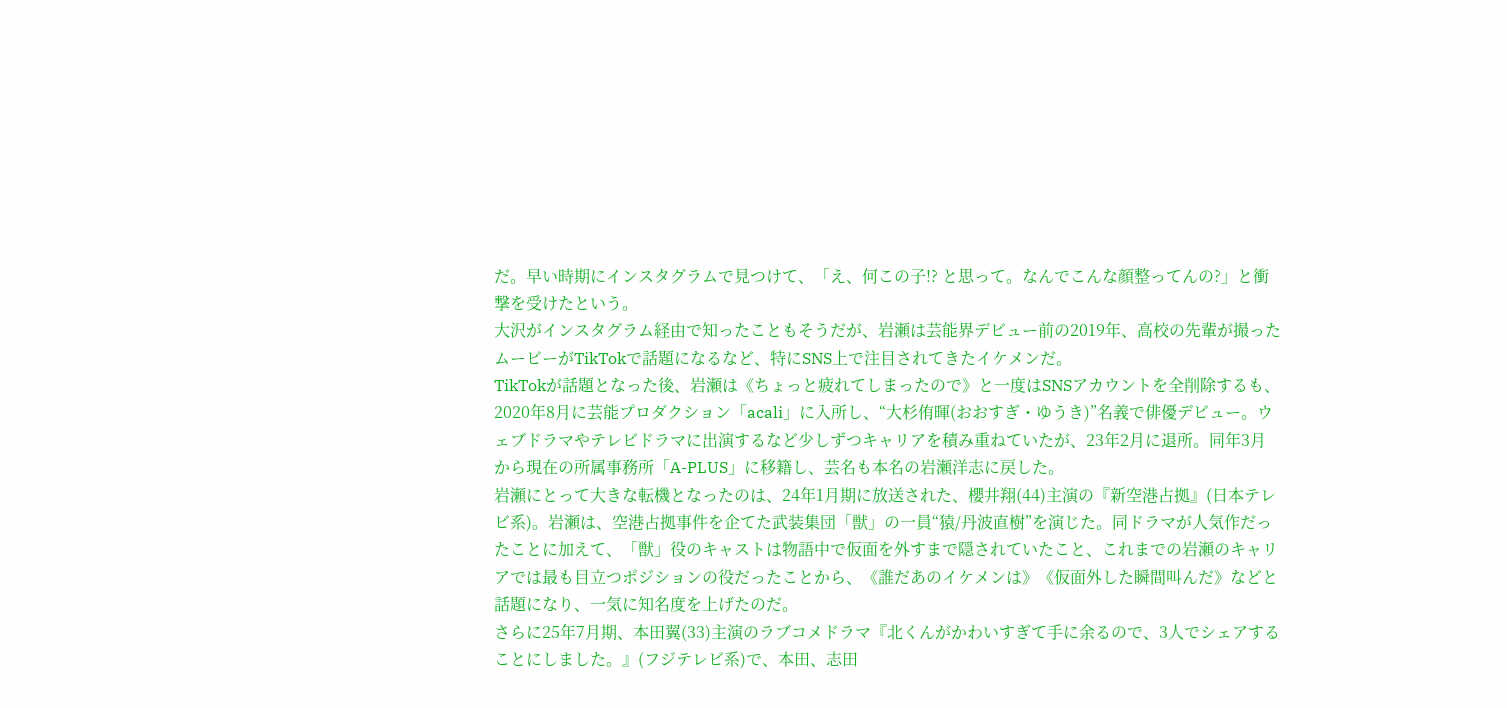だ。早い時期にインスタグラムで見つけて、「え、何この子!? と思って。なんでこんな顔整ってんの?」と衝撃を受けたという。
大沢がインスタグラム経由で知ったこともそうだが、岩瀬は芸能界デビュー前の2019年、高校の先輩が撮ったムービーがTikTokで話題になるなど、特にSNS上で注目されてきたイケメンだ。
TikTokが話題となった後、岩瀬は《ちょっと疲れてしまったので》と一度はSNSアカウントを全削除するも、2020年8月に芸能プロダクション「acali」に入所し、“大杉侑暉(おおすぎ・ゆうき)”名義で俳優デビュー。ウェブドラマやテレビドラマに出演するなど少しずつキャリアを積み重ねていたが、23年2月に退所。同年3月から現在の所属事務所「A-PLUS」に移籍し、芸名も本名の岩瀬洋志に戻した。
岩瀬にとって大きな転機となったのは、24年1月期に放送された、櫻井翔(44)主演の『新空港占拠』(日本テレビ系)。岩瀬は、空港占拠事件を企てた武装集団「獣」の一員“猿/丹波直樹”を演じた。同ドラマが人気作だったことに加えて、「獣」役のキャストは物語中で仮面を外すまで隠されていたこと、これまでの岩瀬のキャリアでは最も目立つポジションの役だったことから、《誰だあのイケメンは》《仮面外した瞬間叫んだ》などと話題になり、一気に知名度を上げたのだ。
さらに25年7月期、本田翼(33)主演のラブコメドラマ『北くんがかわいすぎて手に余るので、3人でシェアすることにしました。』(フジテレビ系)で、本田、志田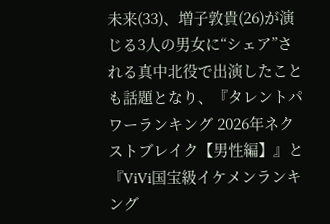未来(33)、増子敦貴(26)が演じる3人の男女に“シェア”される真中北役で出演したことも話題となり、『タレントパワーランキング 2026年ネクストブレイク【男性編】』と『ViVi国宝級イケメンランキング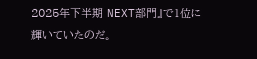2025年下半期 NEXT部門』で1位に輝いていたのだ。